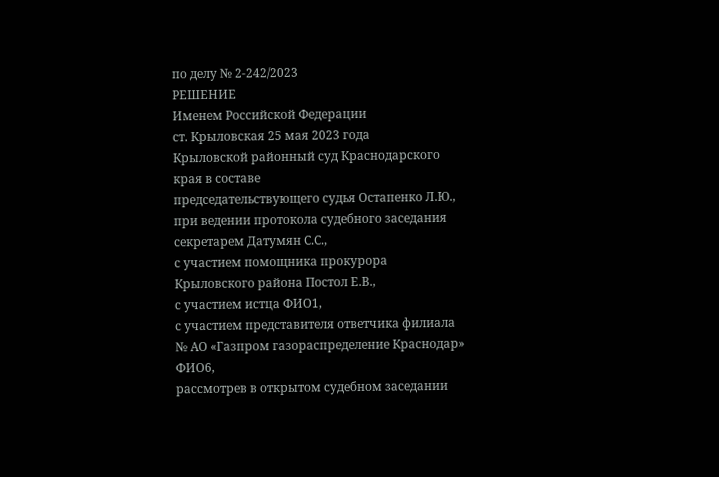по делу № 2-242/2023
РЕШЕНИЕ
Именем Российской Федерации
ст. Крыловская 25 мая 2023 года
Крыловской районный суд Краснодарского края в составе
председательствующего судья Остапенко Л.Ю.,
при ведении протокола судебного заседания секретарем Датумян С.С.,
с участием помощника прокурора Крыловского района Постол Е.В.,
с участием истца ФИО1,
с участием представителя ответчика филиала № АО «Газпром газораспределение Краснодар» ФИО6,
рассмотрев в открытом судебном заседании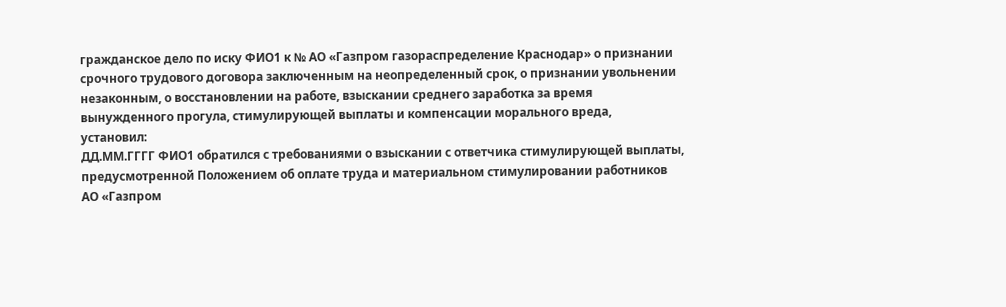гражданское дело по иску ФИО1 к № АО «Газпром газораспределение Краснодар» о признании срочного трудового договора заключенным на неопределенный срок, о признании увольнении незаконным, о восстановлении на работе, взыскании среднего заработка за время вынужденного прогула, стимулирующей выплаты и компенсации морального вреда,
установил:
ДД.ММ.ГГГГ ФИО1 обратился с требованиями о взыскании с ответчика стимулирующей выплаты, предусмотренной Положением об оплате труда и материальном стимулировании работников АО «Газпром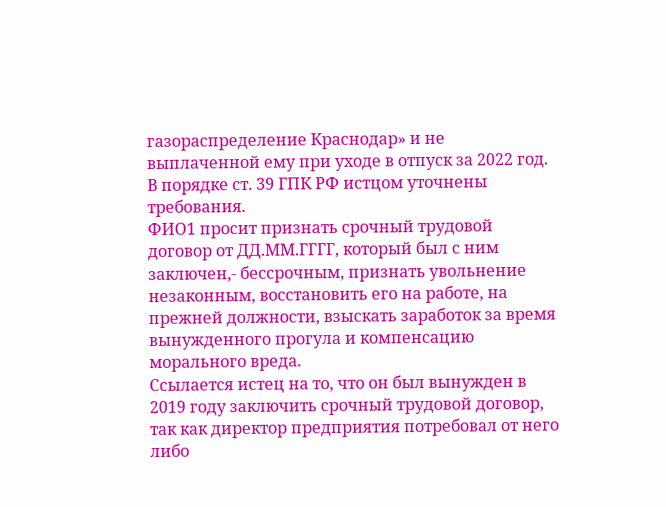газораспределение Краснодар» и не выплаченной ему при уходе в отпуск за 2022 год.
В порядке ст. 39 ГПК РФ истцом уточнены требования.
ФИО1 просит признать срочный трудовой договор от ДД.ММ.ГГГГ, который был с ним заключен,- бессрочным, признать увольнение незаконным, восстановить его на работе, на прежней должности, взыскать заработок за время вынужденного прогула и компенсацию морального вреда.
Ссылается истец на то, что он был вынужден в 2019 году заключить срочный трудовой договор, так как директор предприятия потребовал от него либо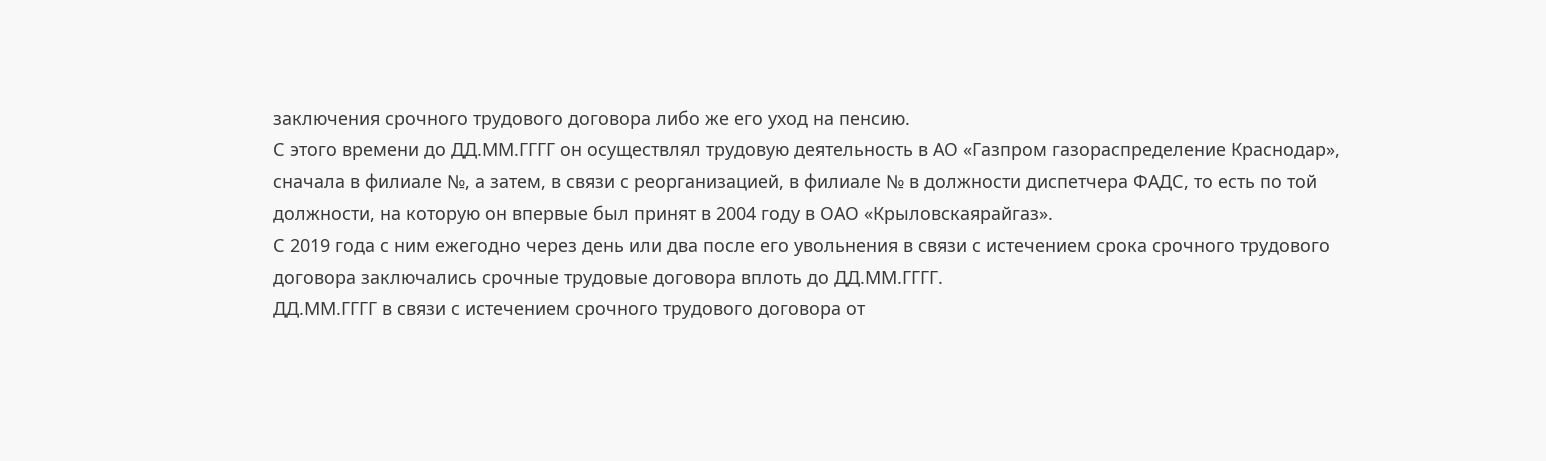заключения срочного трудового договора либо же его уход на пенсию.
С этого времени до ДД.ММ.ГГГГ он осуществлял трудовую деятельность в АО «Газпром газораспределение Краснодар», сначала в филиале №, а затем, в связи с реорганизацией, в филиале № в должности диспетчера ФАДС, то есть по той должности, на которую он впервые был принят в 2004 году в ОАО «Крыловскаярайгаз».
С 2019 года с ним ежегодно через день или два после его увольнения в связи с истечением срока срочного трудового договора заключались срочные трудовые договора вплоть до ДД.ММ.ГГГГ.
ДД.ММ.ГГГГ в связи с истечением срочного трудового договора от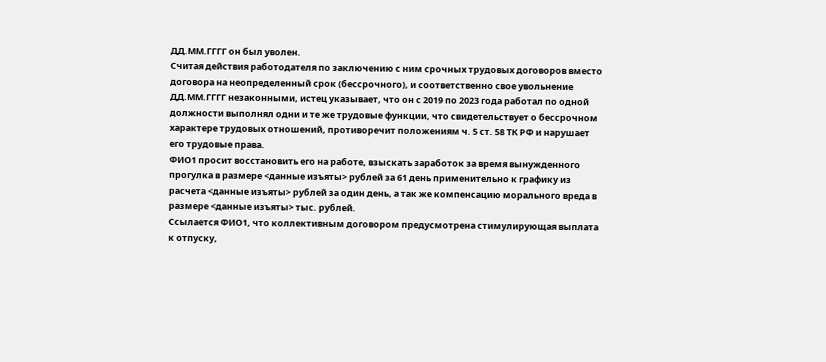ДД.ММ.ГГГГ он был уволен.
Считая действия работодателя по заключению с ним срочных трудовых договоров вместо договора на неопределенный срок (бессрочного), и соответственно свое увольнение ДД.ММ.ГГГГ незаконными, истец указывает, что он с 2019 по 2023 года работал по одной должности выполнял одни и те же трудовые функции, что свидетельствует о бессрочном характере трудовых отношений, противоречит положениям ч. 5 ст. 58 ТК РФ и нарушает его трудовые права.
ФИО1 просит восстановить его на работе, взыскать заработок за время вынужденного прогулка в размере <данные изъяты> рублей за 61 день применительно к графику из расчета <данные изъяты> рублей за один день, а так же компенсацию морального вреда в размере <данные изъяты> тыс. рублей.
Ссылается ФИО1, что коллективным договором предусмотрена стимулирующая выплата к отпуску,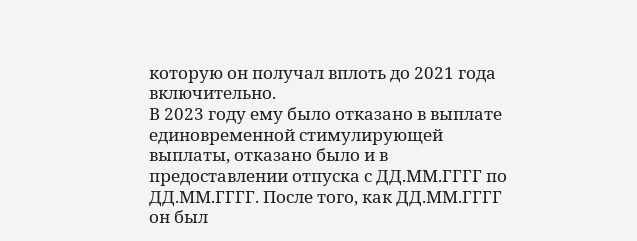которую он получал вплоть до 2021 года включительно.
В 2023 году ему было отказано в выплате единовременной стимулирующей выплаты, отказано было и в предоставлении отпуска с ДД.ММ.ГГГГ по ДД.ММ.ГГГГ. После того, как ДД.ММ.ГГГГ он был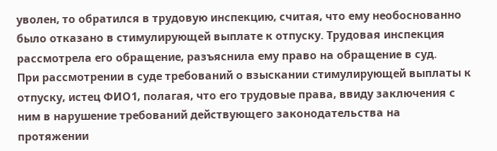уволен, то обратился в трудовую инспекцию, считая, что ему необоснованно было отказано в стимулирующей выплате к отпуску. Трудовая инспекция рассмотрела его обращение, разъяснила ему право на обращение в суд.
При рассмотрении в суде требований о взыскании стимулирующей выплаты к отпуску, истец ФИО1, полагая, что его трудовые права, ввиду заключения с ним в нарушение требований действующего законодательства на протяжении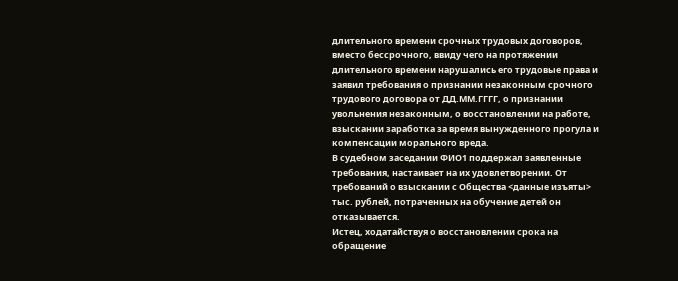длительного времени срочных трудовых договоров, вместо бессрочного, ввиду чего на протяжении длительного времени нарушались его трудовые права и заявил требования о признании незаконным срочного трудового договора от ДД.ММ.ГГГГ, о признании увольнения незаконным, о восстановлении на работе, взыскании заработка за время вынужденного прогула и компенсации морального вреда.
В судебном заседании ФИО1 поддержал заявленные требования, настаивает на их удовлетворении. От требований о взыскании с Общества <данные изъяты> тыс. рублей, потраченных на обучение детей он отказывается.
Истец, ходатайствуя о восстановлении срока на обращение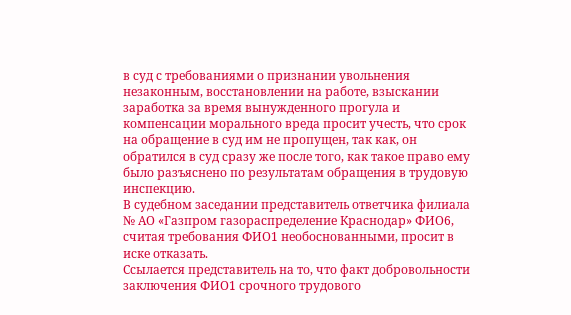в суд с требованиями о признании увольнения незаконным, восстановлении на работе, взыскании заработка за время вынужденного прогула и компенсации морального вреда просит учесть, что срок на обращение в суд им не пропущен, так как, он обратился в суд сразу же после того, как такое право ему было разъяснено по результатам обращения в трудовую инспекцию.
В судебном заседании представитель ответчика филиала № АО «Газпром газораспределение Краснодар» ФИО6, считая требования ФИО1 необоснованными, просит в иске отказать.
Ссылается представитель на то, что факт добровольности заключения ФИО1 срочного трудового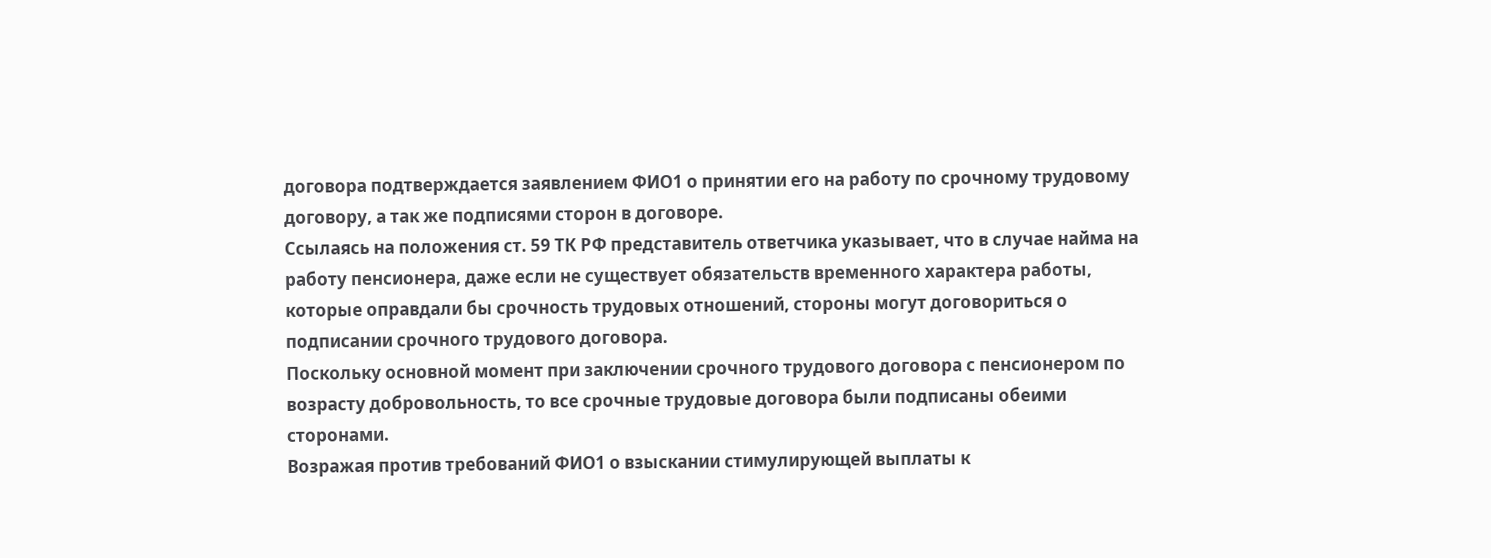договора подтверждается заявлением ФИО1 о принятии его на работу по срочному трудовому договору, а так же подписями сторон в договоре.
Ссылаясь на положения ст. 59 ТК РФ представитель ответчика указывает, что в случае найма на работу пенсионера, даже если не существует обязательств временного характера работы, которые оправдали бы срочность трудовых отношений, стороны могут договориться о подписании срочного трудового договора.
Поскольку основной момент при заключении срочного трудового договора с пенсионером по возрасту добровольность, то все срочные трудовые договора были подписаны обеими сторонами.
Возражая против требований ФИО1 о взыскании стимулирующей выплаты к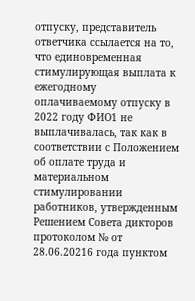отпуску, представитель ответчика ссылается на то, что единовременная стимулирующая выплата к ежегодному оплачиваемому отпуску в 2022 году ФИО1 не выплачивалась, так как в соответствии с Положением об оплате труда и материальном стимулировании работников, утвержденным Решением Совета дикторов протоколом № от 28.06.20216 года пунктом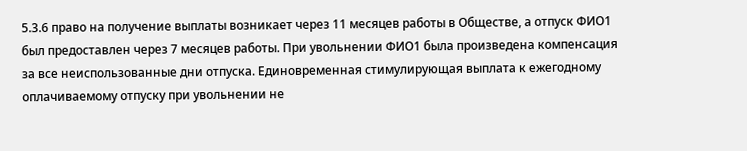5.3.6 право на получение выплаты возникает через 11 месяцев работы в Обществе, а отпуск ФИО1 был предоставлен через 7 месяцев работы. При увольнении ФИО1 была произведена компенсация за все неиспользованные дни отпуска. Единовременная стимулирующая выплата к ежегодному оплачиваемому отпуску при увольнении не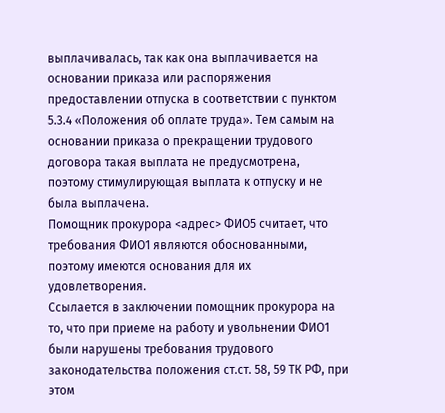выплачивалась, так как она выплачивается на основании приказа или распоряжения предоставлении отпуска в соответствии с пунктом 5.3.4 «Положения об оплате труда». Тем самым на основании приказа о прекращении трудового договора такая выплата не предусмотрена, поэтому стимулирующая выплата к отпуску и не была выплачена.
Помощник прокурора <адрес> ФИО5 считает, что требования ФИО1 являются обоснованными, поэтому имеются основания для их удовлетворения.
Ссылается в заключении помощник прокурора на то, что при приеме на работу и увольнении ФИО1 были нарушены требования трудового законодательства положения ст.ст. 58, 59 ТК РФ, при этом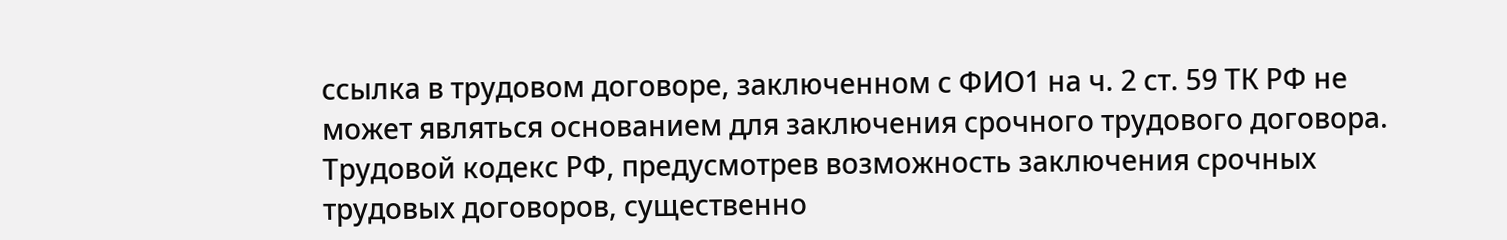ссылка в трудовом договоре, заключенном с ФИО1 на ч. 2 ст. 59 ТК РФ не может являться основанием для заключения срочного трудового договора. Трудовой кодекс РФ, предусмотрев возможность заключения срочных трудовых договоров, существенно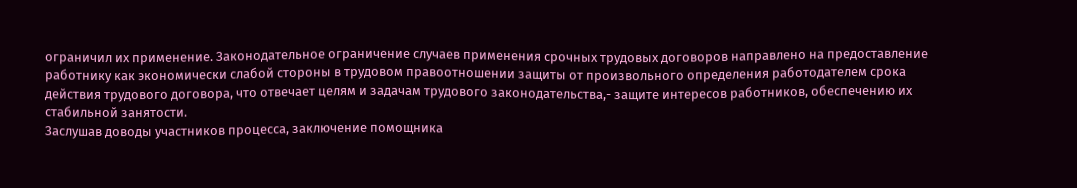ограничил их применение. Законодательное ограничение случаев применения срочных трудовых договоров направлено на предоставление работнику как экономически слабой стороны в трудовом правоотношении защиты от произвольного определения работодателем срока действия трудового договора, что отвечает целям и задачам трудового законодательства,- защите интересов работников, обеспечению их стабильной занятости.
Заслушав доводы участников процесса, заключение помощника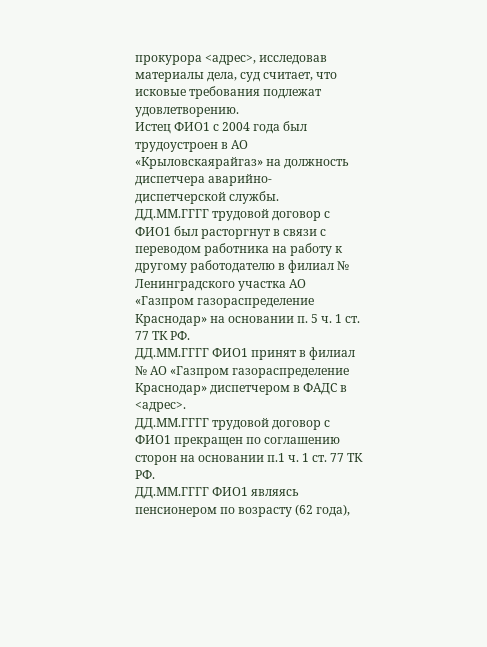прокурора <адрес>, исследовав материалы дела, суд считает, что исковые требования подлежат удовлетворению.
Истец ФИО1 с 2004 года был трудоустроен в АО «Крыловскаярайгаз» на должность диспетчера аварийно-диспетчерской службы.
ДД.ММ.ГГГГ трудовой договор с ФИО1 был расторгнут в связи с переводом работника на работу к другому работодателю в филиал № Ленинградского участка АО «Газпром газораспределение Краснодар» на основании п. 5 ч. 1 ст. 77 ТК РФ.
ДД.ММ.ГГГГ ФИО1 принят в филиал № АО «Газпром газораспределение Краснодар» диспетчером в ФАДС в <адрес>.
ДД.ММ.ГГГГ трудовой договор с ФИО1 прекращен по соглашению сторон на основании п.1 ч. 1 ст. 77 ТК РФ.
ДД.ММ.ГГГГ ФИО1 являясь пенсионером по возрасту (62 года),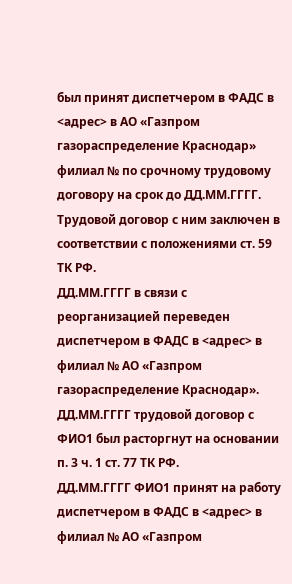был принят диспетчером в ФАДС в <адрес> в АО «Газпром газораспределение Краснодар» филиал № по срочному трудовому договору на срок до ДД.ММ.ГГГГ. Трудовой договор с ним заключен в соответствии с положениями ст. 59 ТК РФ.
ДД.ММ.ГГГГ в связи с реорганизацией переведен диспетчером в ФАДС в <адрес> в филиал № АО «Газпром газораспределение Краснодар».
ДД.ММ.ГГГГ трудовой договор с ФИО1 был расторгнут на основании п. 3 ч. 1 ст. 77 ТК РФ.
ДД.ММ.ГГГГ ФИО1 принят на работу диспетчером в ФАДС в <адрес> в филиал № АО «Газпром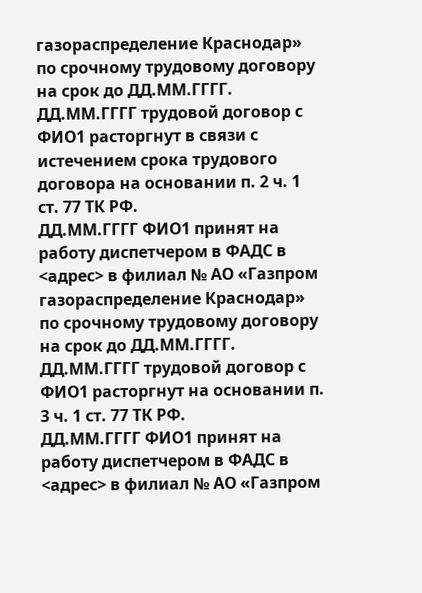газораспределение Краснодар» по срочному трудовому договору на срок до ДД.ММ.ГГГГ.
ДД.ММ.ГГГГ трудовой договор с ФИО1 расторгнут в связи с истечением срока трудового договора на основании п. 2 ч. 1 ст. 77 ТК РФ.
ДД.ММ.ГГГГ ФИО1 принят на работу диспетчером в ФАДС в <адрес> в филиал № АО «Газпром газораспределение Краснодар» по срочному трудовому договору на срок до ДД.ММ.ГГГГ.
ДД.ММ.ГГГГ трудовой договор с ФИО1 расторгнут на основании п. 3 ч. 1 ст. 77 ТК РФ.
ДД.ММ.ГГГГ ФИО1 принят на работу диспетчером в ФАДС в <адрес> в филиал № АО «Газпром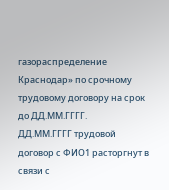газораспределение Краснодар» по срочному трудовому договору на срок до ДД.ММ.ГГГГ.
ДД.ММ.ГГГГ трудовой договор с ФИО1 расторгнут в связи с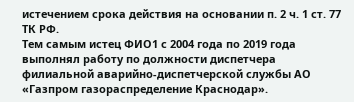истечением срока действия на основании п. 2 ч. 1 ст. 77 ТК РФ.
Тем самым истец ФИО1 с 2004 года по 2019 года выполнял работу по должности диспетчера филиальной аварийно-диспетчерской службы АО «Газпром газораспределение Краснодар».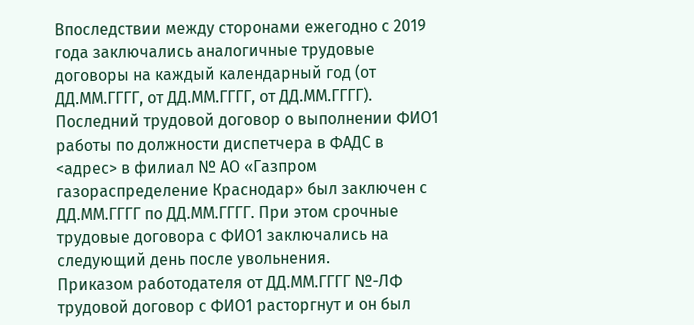Впоследствии между сторонами ежегодно с 2019 года заключались аналогичные трудовые договоры на каждый календарный год (от ДД.ММ.ГГГГ, от ДД.ММ.ГГГГ, от ДД.ММ.ГГГГ). Последний трудовой договор о выполнении ФИО1 работы по должности диспетчера в ФАДС в <адрес> в филиал № АО «Газпром газораспределение Краснодар» был заключен с ДД.ММ.ГГГГ по ДД.ММ.ГГГГ. При этом срочные трудовые договора с ФИО1 заключались на следующий день после увольнения.
Приказом работодателя от ДД.ММ.ГГГГ №-ЛФ трудовой договор с ФИО1 расторгнут и он был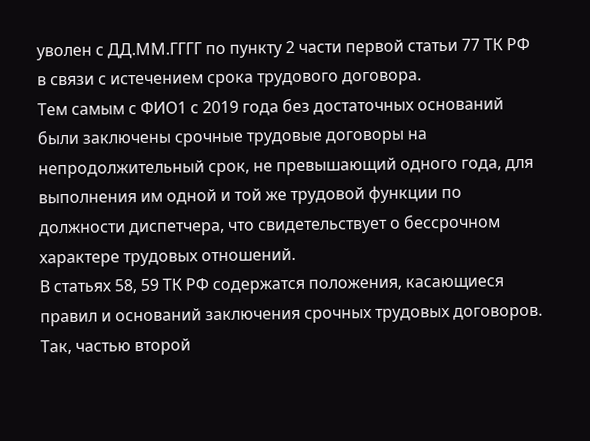уволен с ДД.ММ.ГГГГ по пункту 2 части первой статьи 77 ТК РФ в связи с истечением срока трудового договора.
Тем самым с ФИО1 с 2019 года без достаточных оснований были заключены срочные трудовые договоры на непродолжительный срок, не превышающий одного года, для выполнения им одной и той же трудовой функции по должности диспетчера, что свидетельствует о бессрочном характере трудовых отношений.
В статьях 58, 59 ТК РФ содержатся положения, касающиеся правил и оснований заключения срочных трудовых договоров.
Так, частью второй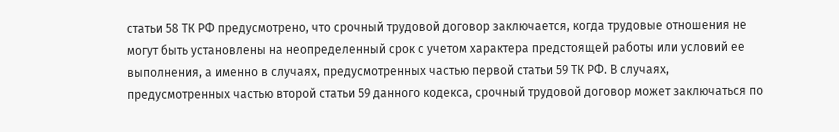статьи 58 ТК РФ предусмотрено, что срочный трудовой договор заключается, когда трудовые отношения не могут быть установлены на неопределенный срок с учетом характера предстоящей работы или условий ее выполнения, а именно в случаях, предусмотренных частью первой статьи 59 ТК РФ. В случаях, предусмотренных частью второй статьи 59 данного кодекса, срочный трудовой договор может заключаться по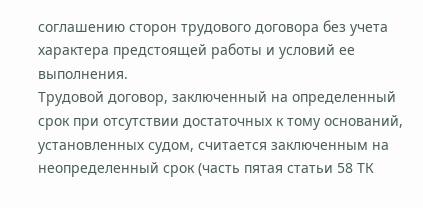соглашению сторон трудового договора без учета характера предстоящей работы и условий ее выполнения.
Трудовой договор, заключенный на определенный срок при отсутствии достаточных к тому оснований, установленных судом, считается заключенным на неопределенный срок (часть пятая статьи 58 ТК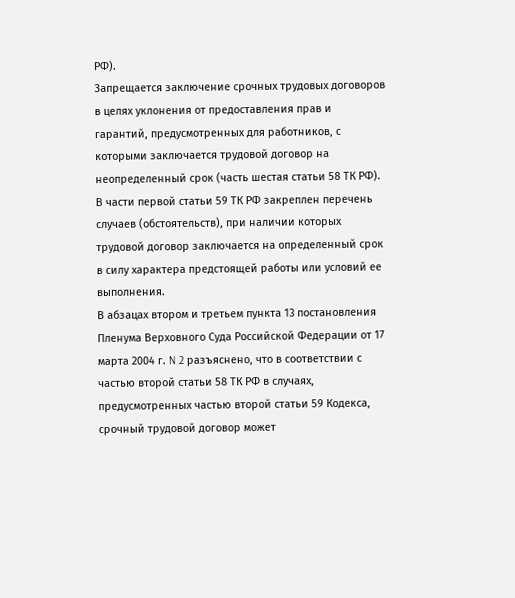РФ).
Запрещается заключение срочных трудовых договоров в целях уклонения от предоставления прав и гарантий, предусмотренных для работников, с которыми заключается трудовой договор на неопределенный срок (часть шестая статьи 58 ТК РФ).
В части первой статьи 59 ТК РФ закреплен перечень случаев (обстоятельств), при наличии которых трудовой договор заключается на определенный срок в силу характера предстоящей работы или условий ее выполнения.
В абзацах втором и третьем пункта 13 постановления Пленума Верховного Суда Российской Федерации от 17 марта 2004 г. N 2 разъяснено, что в соответствии с частью второй статьи 58 ТК РФ в случаях, предусмотренных частью второй статьи 59 Кодекса, срочный трудовой договор может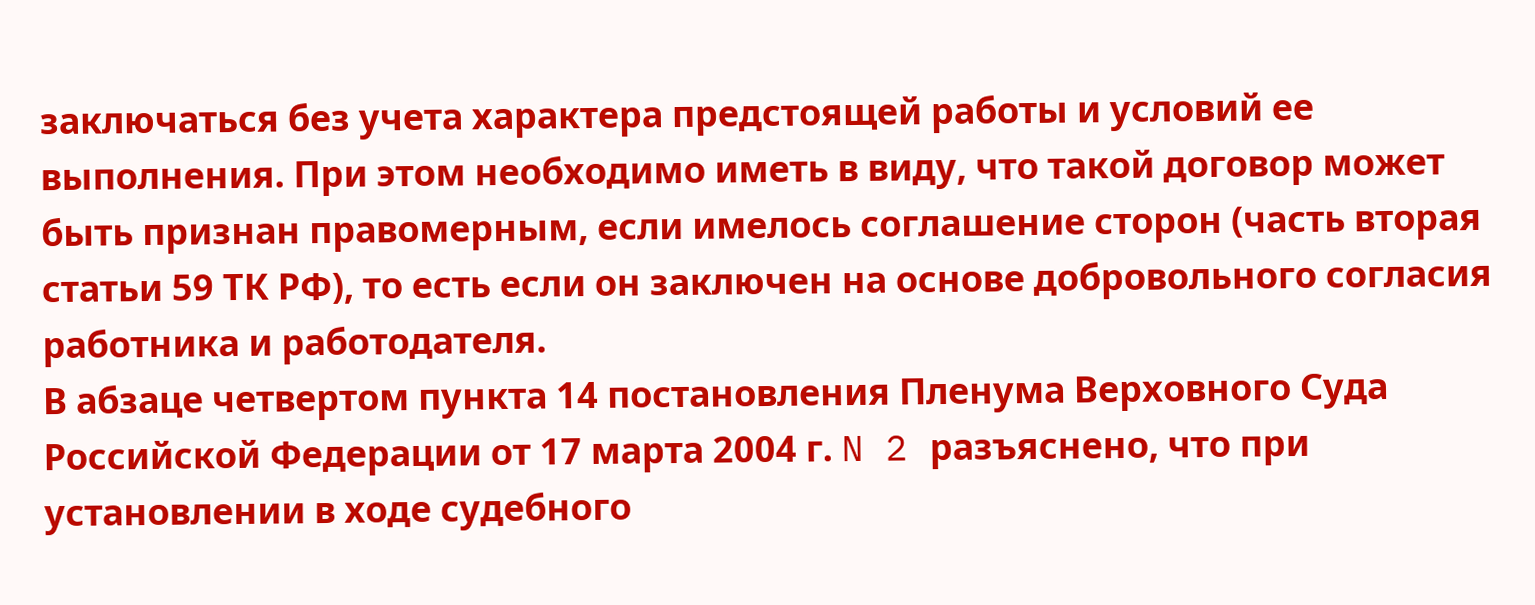заключаться без учета характера предстоящей работы и условий ее выполнения. При этом необходимо иметь в виду, что такой договор может быть признан правомерным, если имелось соглашение сторон (часть вторая статьи 59 ТК РФ), то есть если он заключен на основе добровольного согласия работника и работодателя.
В абзаце четвертом пункта 14 постановления Пленума Верховного Суда Российской Федерации от 17 марта 2004 г. N 2 разъяснено, что при установлении в ходе судебного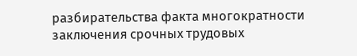разбирательства факта многократности заключения срочных трудовых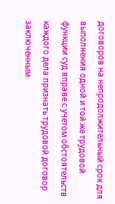договоров на непродолжительный срок для выполнения одной и той же трудовой функции суд вправе с учетом обстоятельств каждого дела признать трудовой договор заключенным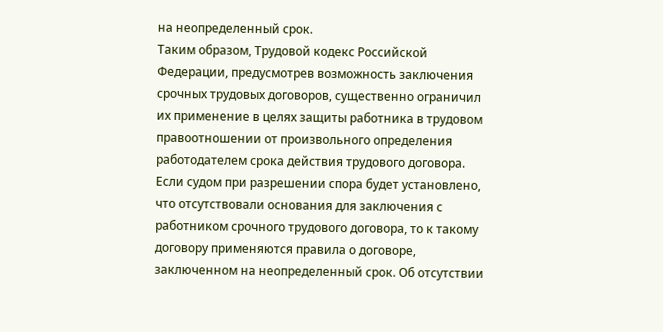на неопределенный срок.
Таким образом, Трудовой кодекс Российской Федерации, предусмотрев возможность заключения срочных трудовых договоров, существенно ограничил их применение в целях защиты работника в трудовом правоотношении от произвольного определения работодателем срока действия трудового договора. Если судом при разрешении спора будет установлено, что отсутствовали основания для заключения с работником срочного трудового договора, то к такому договору применяются правила о договоре, заключенном на неопределенный срок. Об отсутствии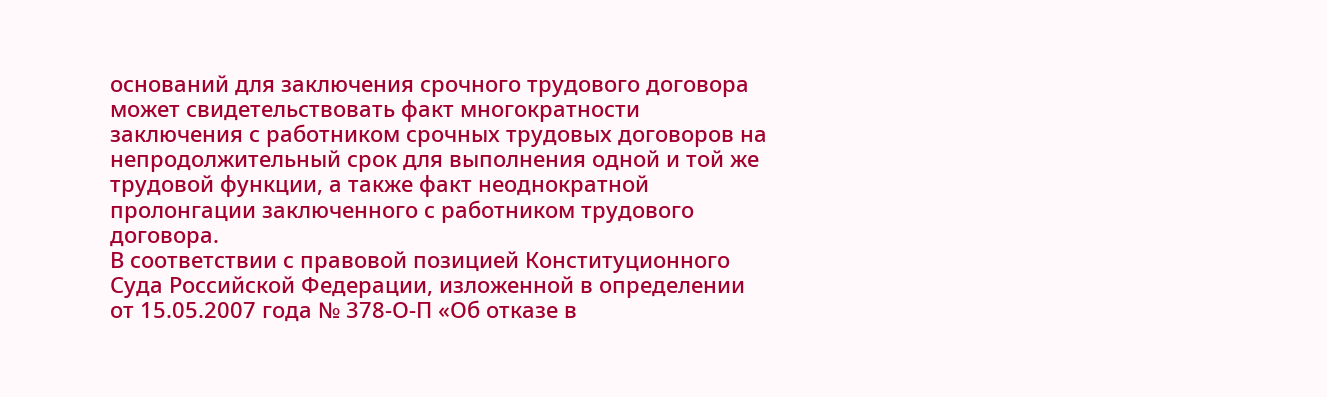оснований для заключения срочного трудового договора может свидетельствовать факт многократности заключения с работником срочных трудовых договоров на непродолжительный срок для выполнения одной и той же трудовой функции, а также факт неоднократной пролонгации заключенного с работником трудового договора.
В соответствии с правовой позицией Конституционного Суда Российской Федерации, изложенной в определении от 15.05.2007 года № 378-О-П «Об отказе в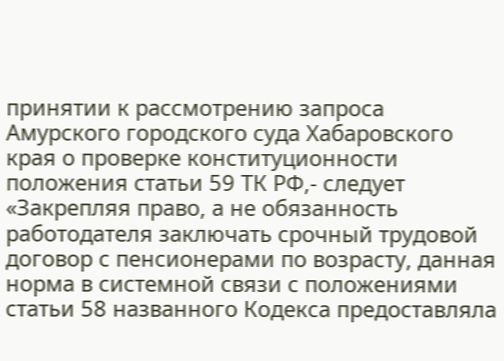принятии к рассмотрению запроса Амурского городского суда Хабаровского края о проверке конституционности положения статьи 59 ТК РФ,- следует «Закрепляя право, а не обязанность работодателя заключать срочный трудовой договор с пенсионерами по возрасту, данная норма в системной связи с положениями статьи 58 названного Кодекса предоставляла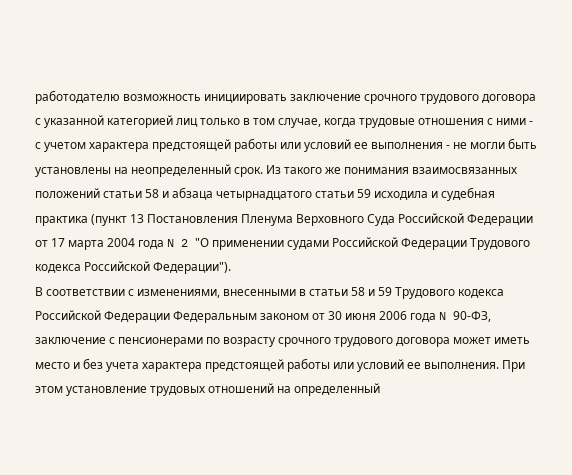работодателю возможность инициировать заключение срочного трудового договора с указанной категорией лиц только в том случае, когда трудовые отношения с ними - с учетом характера предстоящей работы или условий ее выполнения - не могли быть установлены на неопределенный срок. Из такого же понимания взаимосвязанных положений статьи 58 и абзаца четырнадцатого статьи 59 исходила и судебная практика (пункт 13 Постановления Пленума Верховного Суда Российской Федерации от 17 марта 2004 года N 2 "О применении судами Российской Федерации Трудового кодекса Российской Федерации").
В соответствии с изменениями, внесенными в статьи 58 и 59 Трудового кодекса Российской Федерации Федеральным законом от 30 июня 2006 года N 90-ФЗ, заключение с пенсионерами по возрасту срочного трудового договора может иметь место и без учета характера предстоящей работы или условий ее выполнения. При этом установление трудовых отношений на определенный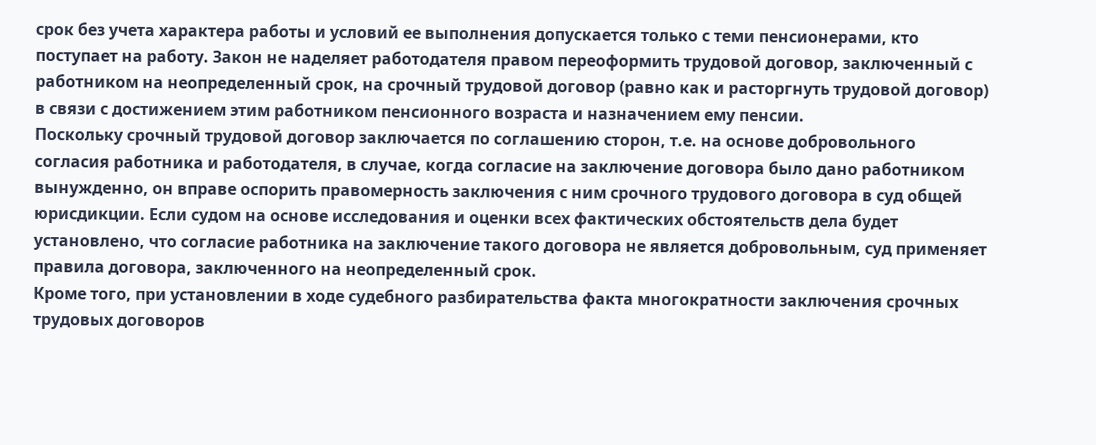срок без учета характера работы и условий ее выполнения допускается только с теми пенсионерами, кто поступает на работу. Закон не наделяет работодателя правом переоформить трудовой договор, заключенный с работником на неопределенный срок, на срочный трудовой договор (равно как и расторгнуть трудовой договор) в связи с достижением этим работником пенсионного возраста и назначением ему пенсии.
Поскольку срочный трудовой договор заключается по соглашению сторон, т.е. на основе добровольного согласия работника и работодателя, в случае, когда согласие на заключение договора было дано работником вынужденно, он вправе оспорить правомерность заключения с ним срочного трудового договора в суд общей юрисдикции. Если судом на основе исследования и оценки всех фактических обстоятельств дела будет установлено, что согласие работника на заключение такого договора не является добровольным, суд применяет правила договора, заключенного на неопределенный срок.
Кроме того, при установлении в ходе судебного разбирательства факта многократности заключения срочных трудовых договоров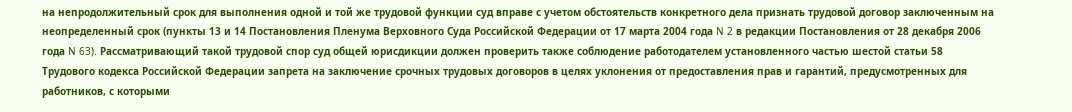на непродолжительный срок для выполнения одной и той же трудовой функции суд вправе с учетом обстоятельств конкретного дела признать трудовой договор заключенным на неопределенный срок (пункты 13 и 14 Постановления Пленума Верховного Суда Российской Федерации от 17 марта 2004 года N 2 в редакции Постановления от 28 декабря 2006 года N 63). Рассматривающий такой трудовой спор суд общей юрисдикции должен проверить также соблюдение работодателем установленного частью шестой статьи 58 Трудового кодекса Российской Федерации запрета на заключение срочных трудовых договоров в целях уклонения от предоставления прав и гарантий, предусмотренных для работников, с которыми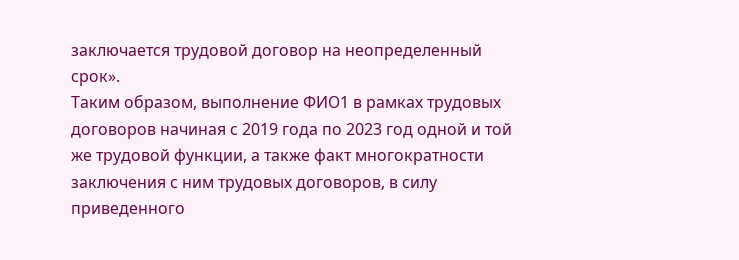заключается трудовой договор на неопределенный срок».
Таким образом, выполнение ФИО1 в рамках трудовых договоров начиная с 2019 года по 2023 год одной и той же трудовой функции, а также факт многократности заключения с ним трудовых договоров, в силу приведенного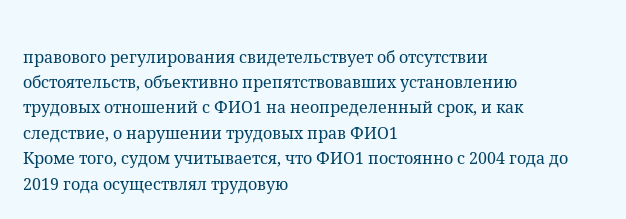правового регулирования свидетельствует об отсутствии обстоятельств, объективно препятствовавших установлению трудовых отношений с ФИО1 на неопределенный срок, и как следствие, о нарушении трудовых прав ФИО1
Кроме того, судом учитывается, что ФИО1 постоянно с 2004 года до 2019 года осуществлял трудовую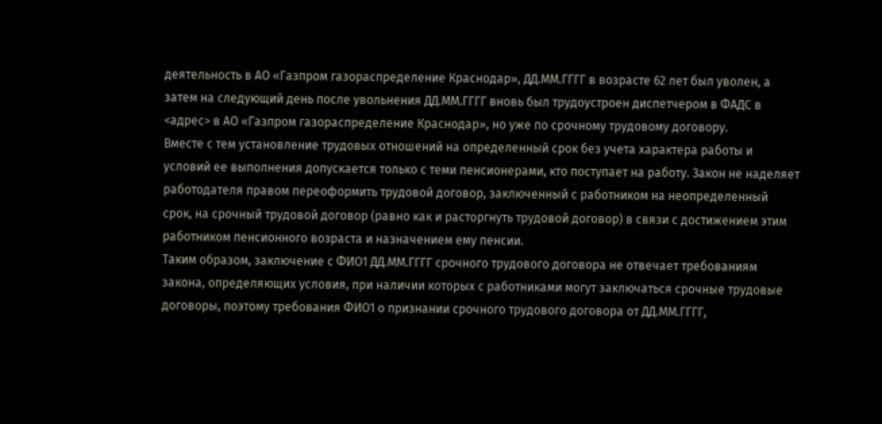деятельность в АО «Газпром газораспределение Краснодар», ДД.ММ.ГГГГ в возрасте 62 лет был уволен, а затем на следующий день после увольнения ДД.ММ.ГГГГ вновь был трудоустроен диспетчером в ФАДС в <адрес> в АО «Газпром газораспределение Краснодар», но уже по срочному трудовому договору.
Вместе с тем установление трудовых отношений на определенный срок без учета характера работы и условий ее выполнения допускается только с теми пенсионерами, кто поступает на работу. Закон не наделяет работодателя правом переоформить трудовой договор, заключенный с работником на неопределенный срок, на срочный трудовой договор (равно как и расторгнуть трудовой договор) в связи с достижением этим работником пенсионного возраста и назначением ему пенсии.
Таким образом, заключение с ФИО1 ДД.ММ.ГГГГ срочного трудового договора не отвечает требованиям закона, определяющих условия, при наличии которых с работниками могут заключаться срочные трудовые договоры, поэтому требования ФИО1 о признании срочного трудового договора от ДД.ММ.ГГГГ,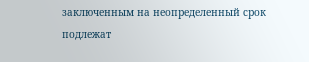заключенным на неопределенный срок подлежат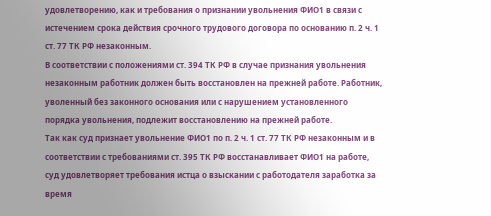удовлетворению, как и требования о признании увольнения ФИО1 в связи с истечением срока действия срочного трудового договора по основанию п. 2 ч. 1 ст. 77 ТК РФ незаконным.
В соответствии с положениями ст. 394 ТК РФ в случае признания увольнения незаконным работник должен быть восстановлен на прежней работе. Работник, уволенный без законного основания или с нарушением установленного порядка увольнения, подлежит восстановлению на прежней работе.
Так как суд признает увольнение ФИО1 по п. 2 ч. 1 ст. 77 ТК РФ незаконным и в соответствии с требованиями ст. 395 ТК РФ восстанавливает ФИО1 на работе, суд удовлетворяет требования истца о взыскании с работодателя заработка за время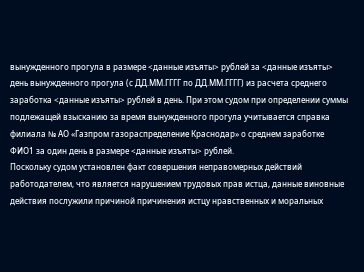вынужденного прогула в размере <данные изъяты> рублей за <данные изъяты> день вынужденного прогула (с ДД.ММ.ГГГГ по ДД.ММ.ГГГГ) из расчета среднего заработка <данные изъяты> рублей в день. При этом судом при определении суммы подлежащей взысканию за время вынужденного прогула учитывается справка филиала № АО «Газпром газораспределение Краснодар» о среднем заработке ФИО1 за один день в размере <данные изъяты> рублей.
Поскольку судом установлен факт совершения неправомерных действий работодателем, что является нарушением трудовых прав истца, данные виновные действия послужили причиной причинения истцу нравственных и моральных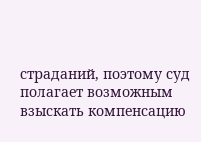страданий, поэтому суд полагает возможным взыскать компенсацию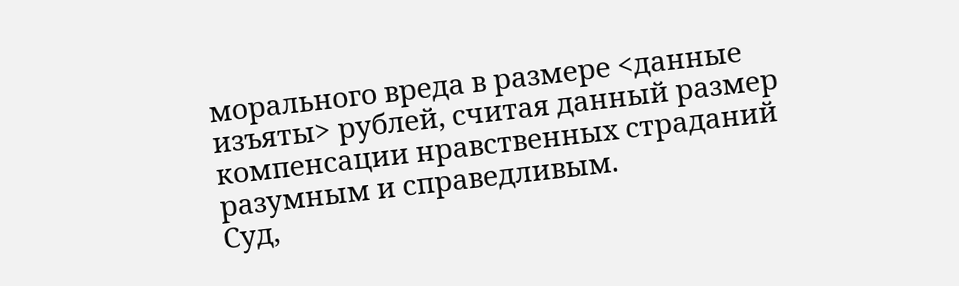морального вреда в размере <данные изъяты> рублей, считая данный размер компенсации нравственных страданий разумным и справедливым.
Суд,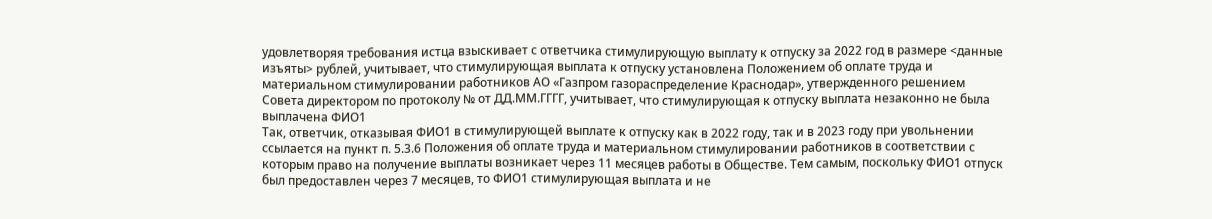удовлетворяя требования истца взыскивает с ответчика стимулирующую выплату к отпуску за 2022 год в размере <данные изъяты> рублей, учитывает, что стимулирующая выплата к отпуску установлена Положением об оплате труда и материальном стимулировании работников АО «Газпром газораспределение Краснодар», утвержденного решением Совета директором по протоколу № от ДД.ММ.ГГГГ, учитывает, что стимулирующая к отпуску выплата незаконно не была выплачена ФИО1
Так, ответчик, отказывая ФИО1 в стимулирующей выплате к отпуску как в 2022 году, так и в 2023 году при увольнении ссылается на пункт п. 5.3.6 Положения об оплате труда и материальном стимулировании работников в соответствии с которым право на получение выплаты возникает через 11 месяцев работы в Обществе. Тем самым, поскольку ФИО1 отпуск был предоставлен через 7 месяцев, то ФИО1 стимулирующая выплата и не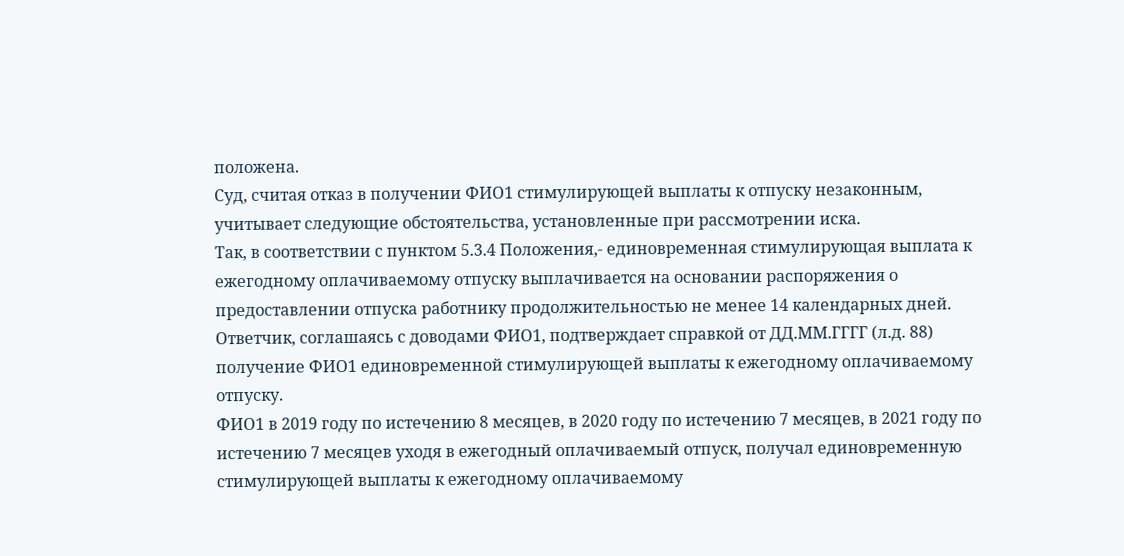положена.
Суд, считая отказ в получении ФИО1 стимулирующей выплаты к отпуску незаконным, учитывает следующие обстоятельства, установленные при рассмотрении иска.
Так, в соответствии с пунктом 5.3.4 Положения,- единовременная стимулирующая выплата к ежегодному оплачиваемому отпуску выплачивается на основании распоряжения о предоставлении отпуска работнику продолжительностью не менее 14 календарных дней.
Ответчик, соглашаясь с доводами ФИО1, подтверждает справкой от ДД.ММ.ГГГГ (л.д. 88) получение ФИО1 единовременной стимулирующей выплаты к ежегодному оплачиваемому отпуску.
ФИО1 в 2019 году по истечению 8 месяцев, в 2020 году по истечению 7 месяцев, в 2021 году по истечению 7 месяцев уходя в ежегодный оплачиваемый отпуск, получал единовременную стимулирующей выплаты к ежегодному оплачиваемому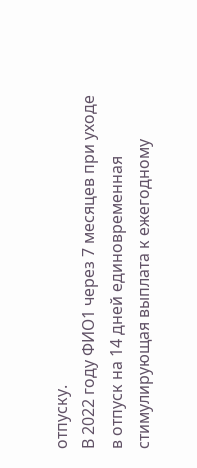отпуску.
В 2022 году ФИО1 через 7 месяцев при уходе в отпуск на 14 дней единовременная стимулирующая выплата к ежегодному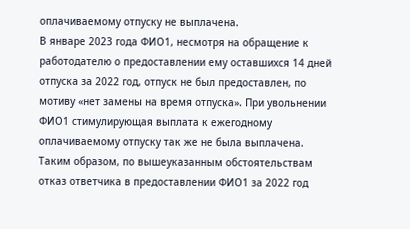оплачиваемому отпуску не выплачена.
В январе 2023 года ФИО1, несмотря на обращение к работодателю о предоставлении ему оставшихся 14 дней отпуска за 2022 год, отпуск не был предоставлен, по мотиву «нет замены на время отпуска». При увольнении ФИО1 стимулирующая выплата к ежегодному оплачиваемому отпуску так же не была выплачена.
Таким образом, по вышеуказанным обстоятельствам отказ ответчика в предоставлении ФИО1 за 2022 год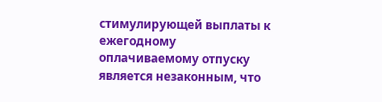стимулирующей выплаты к ежегодному оплачиваемому отпуску является незаконным, что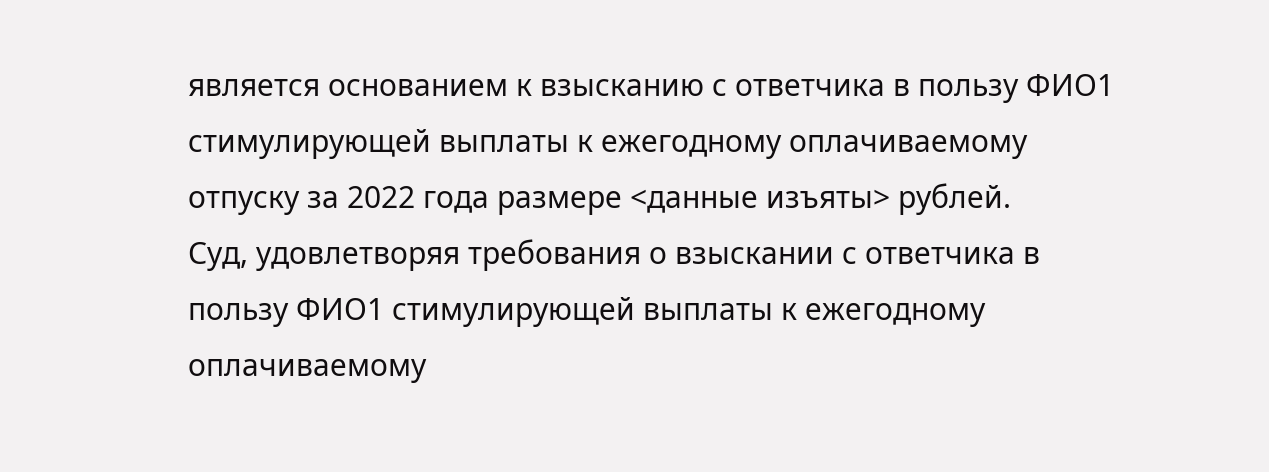является основанием к взысканию с ответчика в пользу ФИО1 стимулирующей выплаты к ежегодному оплачиваемому отпуску за 2022 года размере <данные изъяты> рублей.
Суд, удовлетворяя требования о взыскании с ответчика в пользу ФИО1 стимулирующей выплаты к ежегодному оплачиваемому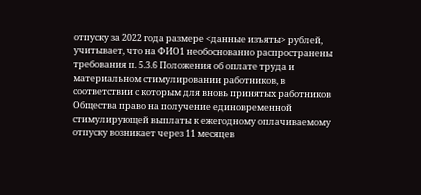отпуску за 2022 года размере <данные изъяты> рублей, учитывает, что на ФИО1 необоснованно распространены требования п. 5.3.6 Положения об оплате труда и материальном стимулировании работников, в соответствии с которым для вновь принятых работников Общества право на получение единовременной стимулирующей выплаты к ежегодному оплачиваемому отпуску возникает через 11 месяцев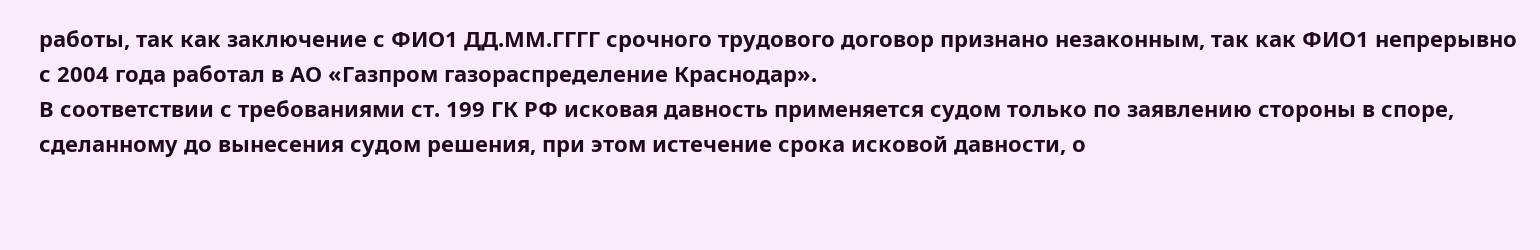работы, так как заключение с ФИО1 ДД.ММ.ГГГГ срочного трудового договор признано незаконным, так как ФИО1 непрерывно с 2004 года работал в АО «Газпром газораспределение Краснодар».
В соответствии с требованиями ст. 199 ГК РФ исковая давность применяется судом только по заявлению стороны в споре, сделанному до вынесения судом решения, при этом истечение срока исковой давности, о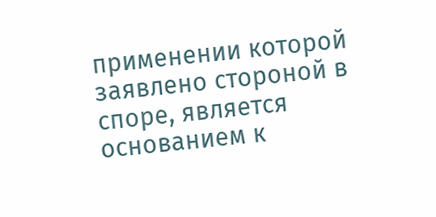применении которой заявлено стороной в споре, является основанием к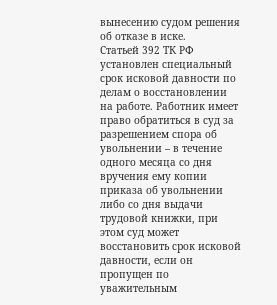вынесению судом решения об отказе в иске.
Статьей 392 ТК РФ установлен специальный срок исковой давности по делам о восстановлении на работе. Работник имеет право обратиться в суд за разрешением спора об увольнении – в течение одного месяца со дня вручения ему копии приказа об увольнении либо со дня выдачи трудовой книжки, при этом суд может восстановить срок исковой давности, если он пропущен по уважительным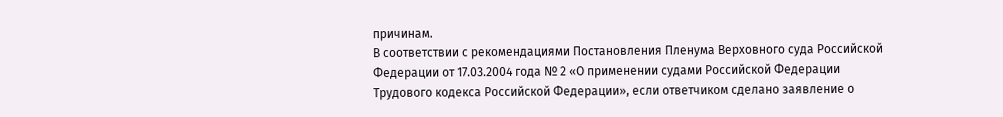причинам.
В соответствии с рекомендациями Постановления Пленума Верховного суда Российской Федерации от 17.03.2004 года № 2 «О применении судами Российской Федерации Трудового кодекса Российской Федерации», если ответчиком сделано заявление о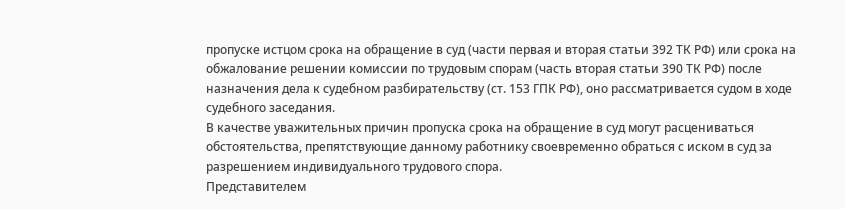пропуске истцом срока на обращение в суд (части первая и вторая статьи 392 ТК РФ) или срока на обжалование решении комиссии по трудовым спорам (часть вторая статьи 390 ТК РФ) после назначения дела к судебном разбирательству (ст. 153 ГПК РФ), оно рассматривается судом в ходе судебного заседания.
В качестве уважительных причин пропуска срока на обращение в суд могут расцениваться обстоятельства, препятствующие данному работнику своевременно обраться с иском в суд за разрешением индивидуального трудового спора.
Представителем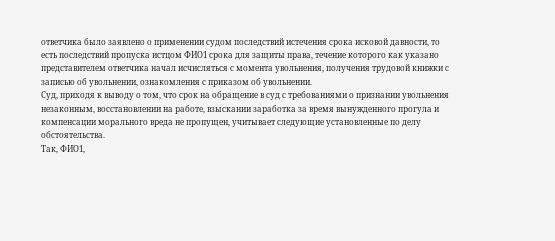ответчика было заявлено о применении судом последствий истечения срока исковой давности, то есть последствий пропуска истцом ФИО1 срока для защиты права, течение которого как указано представителем ответчика начал исчисляться с момента увольнения, получения трудовой книжки с записью об увольнении, ознакомления с приказом об увольнении.
Суд, приходя к выводу о том, что срок на обращение в суд с требованиями о признании увольнения незаконным, восстановлении на работе, взыскании заработка за время вынужденного прогула и компенсации морального вреда не пропущен, учитывает следующие установленные по делу обстоятельства.
Так, ФИО1,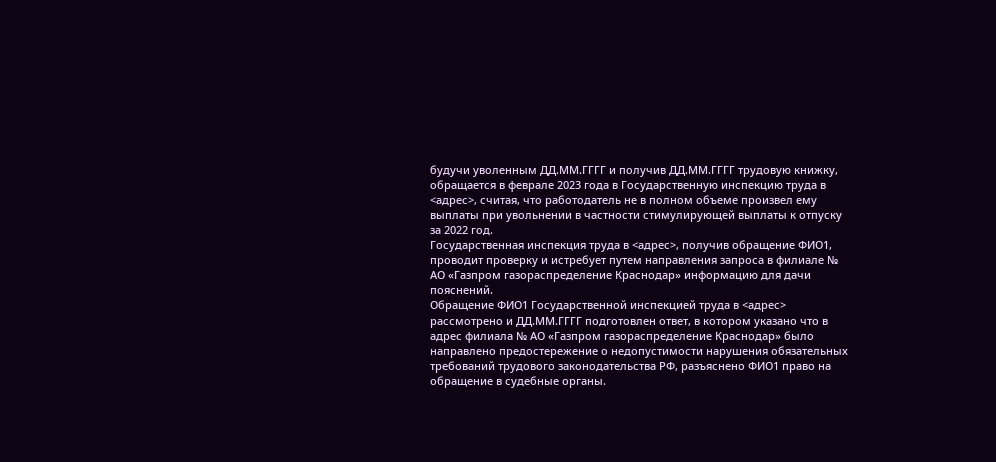будучи уволенным ДД.ММ.ГГГГ и получив ДД.ММ.ГГГГ трудовую книжку, обращается в феврале 2023 года в Государственную инспекцию труда в <адрес>, считая, что работодатель не в полном объеме произвел ему выплаты при увольнении в частности стимулирующей выплаты к отпуску за 2022 год.
Государственная инспекция труда в <адрес>, получив обращение ФИО1, проводит проверку и истребует путем направления запроса в филиале № АО «Газпром газораспределение Краснодар» информацию для дачи пояснений.
Обращение ФИО1 Государственной инспекцией труда в <адрес> рассмотрено и ДД.ММ.ГГГГ подготовлен ответ, в котором указано что в адрес филиала № АО «Газпром газораспределение Краснодар» было направлено предостережение о недопустимости нарушения обязательных требований трудового законодательства РФ, разъяснено ФИО1 право на обращение в судебные органы.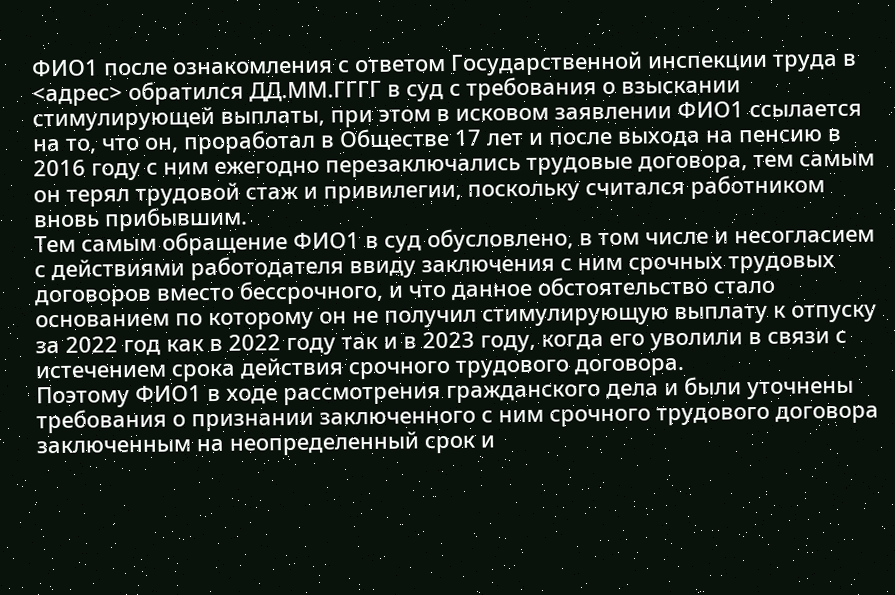ФИО1 после ознакомления с ответом Государственной инспекции труда в <адрес> обратился ДД.ММ.ГГГГ в суд с требования о взыскании стимулирующей выплаты, при этом в исковом заявлении ФИО1 ссылается на то, что он, проработал в Обществе 17 лет и после выхода на пенсию в 2016 году с ним ежегодно перезаключались трудовые договора, тем самым он терял трудовой стаж и привилегии, поскольку считался работником вновь прибывшим.
Тем самым обращение ФИО1 в суд обусловлено, в том числе и несогласием с действиями работодателя ввиду заключения с ним срочных трудовых договоров вместо бессрочного, и что данное обстоятельство стало основанием по которому он не получил стимулирующую выплату к отпуску за 2022 год как в 2022 году так и в 2023 году, когда его уволили в связи с истечением срока действия срочного трудового договора.
Поэтому ФИО1 в ходе рассмотрения гражданского дела и были уточнены требования о признании заключенного с ним срочного трудового договора заключенным на неопределенный срок и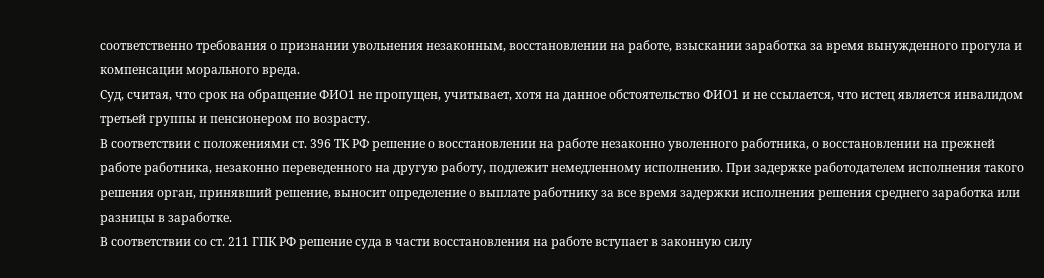соответственно требования о признании увольнения незаконным, восстановлении на работе, взыскании заработка за время вынужденного прогула и компенсации морального вреда.
Суд, считая, что срок на обращение ФИО1 не пропущен, учитывает, хотя на данное обстоятельство ФИО1 и не ссылается, что истец является инвалидом третьей группы и пенсионером по возрасту.
В соответствии с положениями ст. 396 ТК РФ решение о восстановлении на работе незаконно уволенного работника, о восстановлении на прежней работе работника, незаконно переведенного на другую работу, подлежит немедленному исполнению. При задержке работодателем исполнения такого решения орган, принявший решение, выносит определение о выплате работнику за все время задержки исполнения решения среднего заработка или разницы в заработке.
В соответствии со ст. 211 ГПК РФ решение суда в части восстановления на работе вступает в законную силу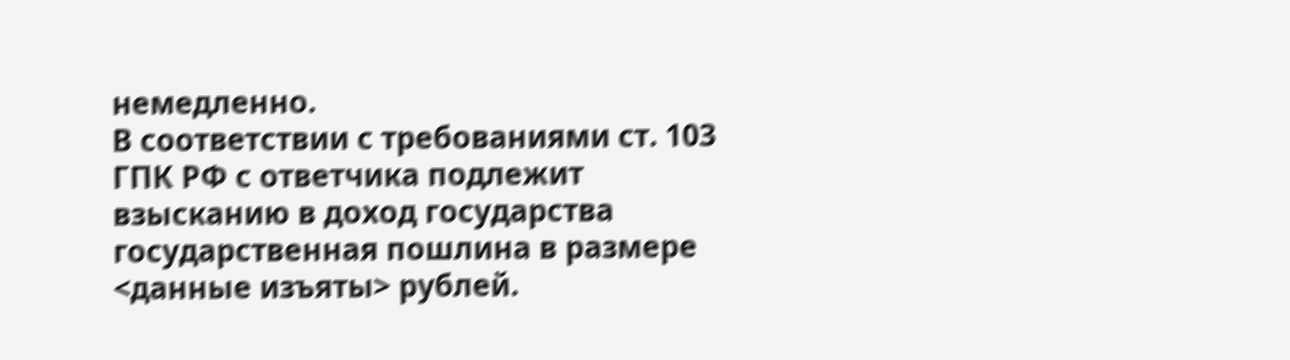немедленно.
В соответствии с требованиями ст. 103 ГПК РФ с ответчика подлежит взысканию в доход государства государственная пошлина в размере <данные изъяты> рублей.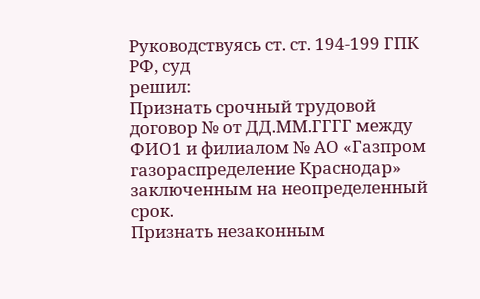Руководствуясь ст. ст. 194-199 ГПК РФ, суд
решил:
Признать срочный трудовой договор № от ДД.ММ.ГГГГ между ФИО1 и филиалом № АО «Газпром газораспределение Краснодар» заключенным на неопределенный срок.
Признать незаконным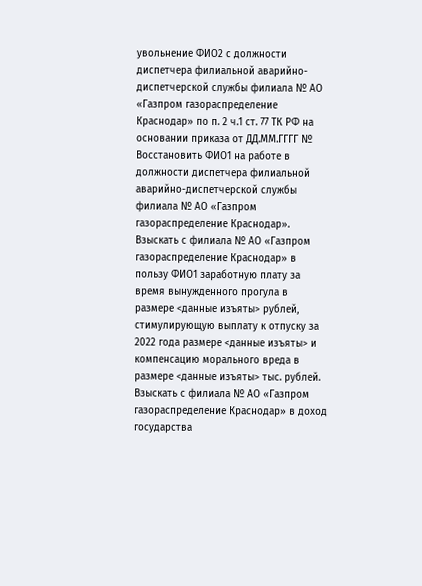увольнение ФИО2 с должности диспетчера филиальной аварийно-диспетчерской службы филиала № АО «Газпром газораспределение Краснодар» по п. 2 ч.1 ст. 77 ТК РФ на основании приказа от ДД.ММ.ГГГГ №
Восстановить ФИО1 на работе в должности диспетчера филиальной аварийно-диспетчерской службы филиала № АО «Газпром газораспределение Краснодар».
Взыскать с филиала № АО «Газпром газораспределение Краснодар» в пользу ФИО1 заработную плату за время вынужденного прогула в размере <данные изъяты> рублей, стимулирующую выплату к отпуску за 2022 года размере <данные изъяты> и компенсацию морального вреда в размере <данные изъяты> тыс. рублей.
Взыскать с филиала № АО «Газпром газораспределение Краснодар» в доход государства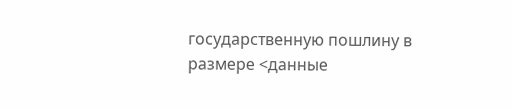государственную пошлину в размере <данные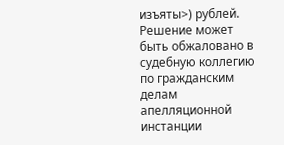изъяты>) рублей.
Решение может быть обжаловано в судебную коллегию по гражданским делам апелляционной инстанции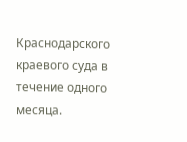Краснодарского краевого суда в течение одного месяца.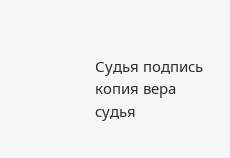Судья подпись
копия вера
судья